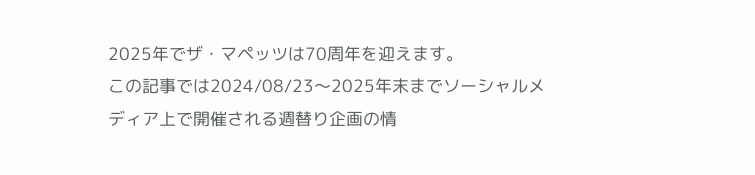2025年でザ・マペッツは70周年を迎えます。
この記事では2024/08/23〜2025年末までソーシャルメディア上で開催される週替り企画の情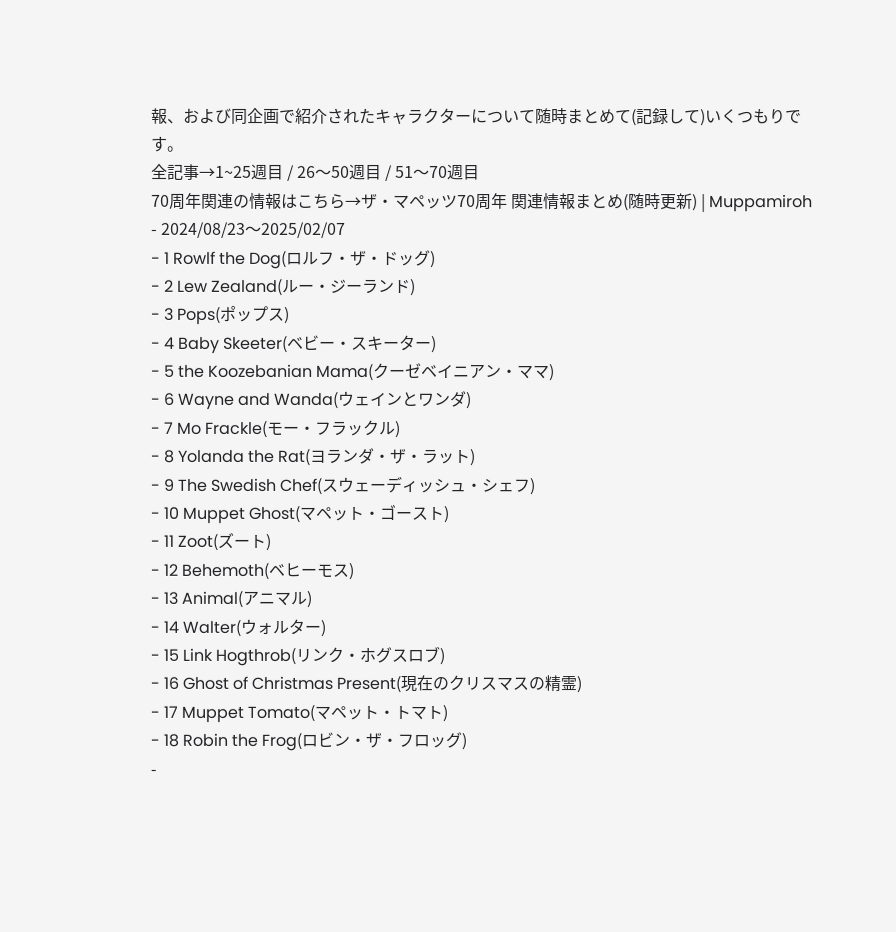報、および同企画で紹介されたキャラクターについて随時まとめて(記録して)いくつもりです。
全記事→1~25週目 / 26〜50週目 / 51〜70週目
70周年関連の情報はこちら→ザ・マペッツ70周年 関連情報まとめ(随時更新) | Muppamiroh
- 2024/08/23〜2025/02/07
- 1 Rowlf the Dog(ロルフ・ザ・ドッグ)
- 2 Lew Zealand(ルー・ジーランド)
- 3 Pops(ポップス)
- 4 Baby Skeeter(ベビー・スキーター)
- 5 the Koozebanian Mama(クーゼベイニアン・ママ)
- 6 Wayne and Wanda(ウェインとワンダ)
- 7 Mo Frackle(モー・フラックル)
- 8 Yolanda the Rat(ヨランダ・ザ・ラット)
- 9 The Swedish Chef(スウェーディッシュ・シェフ)
- 10 Muppet Ghost(マペット・ゴースト)
- 11 Zoot(ズート)
- 12 Behemoth(ベヒーモス)
- 13 Animal(アニマル)
- 14 Walter(ウォルター)
- 15 Link Hogthrob(リンク・ホグスロブ)
- 16 Ghost of Christmas Present(現在のクリスマスの精霊)
- 17 Muppet Tomato(マペット・トマト)
- 18 Robin the Frog(ロビン・ザ・フロッグ)
-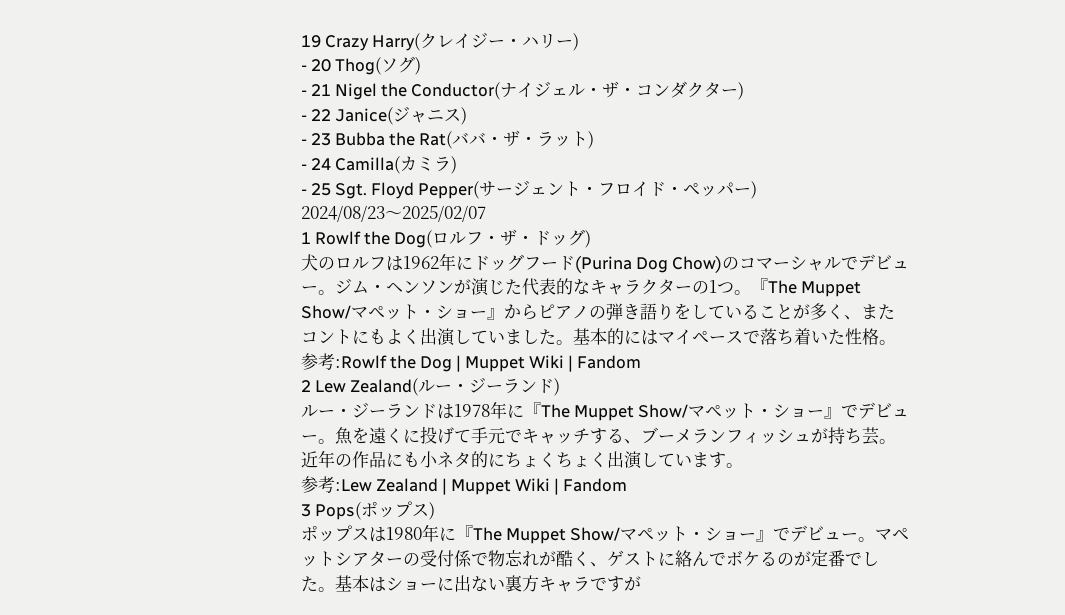19 Crazy Harry(クレイジー・ハリー)
- 20 Thog(ソグ)
- 21 Nigel the Conductor(ナイジェル・ザ・コンダクター)
- 22 Janice(ジャニス)
- 23 Bubba the Rat(ババ・ザ・ラット)
- 24 Camilla(カミラ)
- 25 Sgt. Floyd Pepper(サージェント・フロイド・ペッパー)
2024/08/23〜2025/02/07
1 Rowlf the Dog(ロルフ・ザ・ドッグ)
犬のロルフは1962年にドッグフード(Purina Dog Chow)のコマーシャルでデビュー。ジム・ヘンソンが演じた代表的なキャラクターの1つ。『The Muppet Show/マペット・ショー』からピアノの弾き語りをしていることが多く、またコントにもよく出演していました。基本的にはマイペースで落ち着いた性格。
参考:Rowlf the Dog | Muppet Wiki | Fandom
2 Lew Zealand(ルー・ジーランド)
ルー・ジーランドは1978年に『The Muppet Show/マペット・ショー』でデビュー。魚を遠くに投げて手元でキャッチする、ブーメランフィッシュが持ち芸。近年の作品にも小ネタ的にちょくちょく出演しています。
参考:Lew Zealand | Muppet Wiki | Fandom
3 Pops(ポップス)
ポップスは1980年に『The Muppet Show/マペット・ショー』でデビュー。マペットシアターの受付係で物忘れが酷く、ゲストに絡んでボケるのが定番でした。基本はショーに出ない裏方キャラですが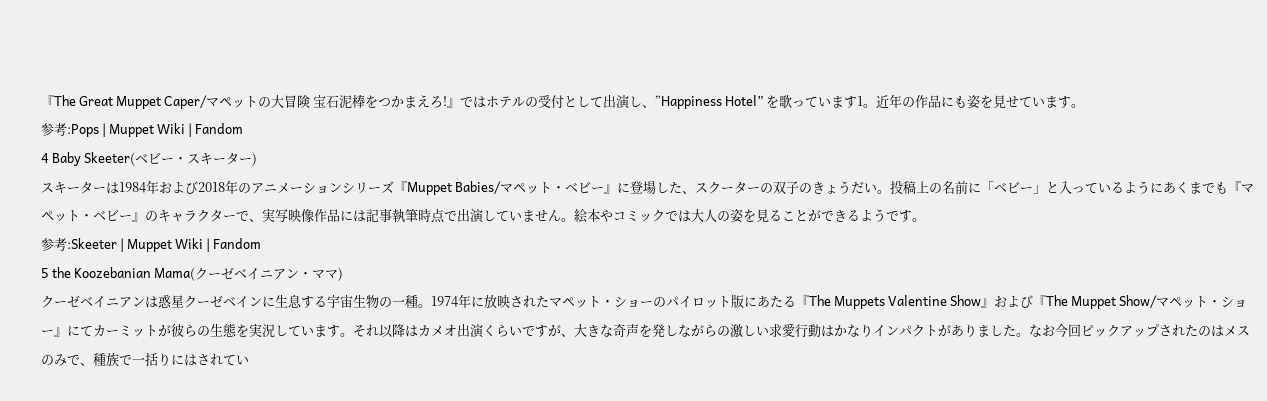『The Great Muppet Caper/マペットの大冒険 宝石泥棒をつかまえろ!』ではホテルの受付として出演し、”Happiness Hotel” を歌っています1。近年の作品にも姿を見せています。
参考:Pops | Muppet Wiki | Fandom
4 Baby Skeeter(ベビー・スキーター)
スキーターは1984年および2018年のアニメーションシリーズ『Muppet Babies/マペット・ベビー』に登場した、スクーターの双子のきょうだい。投稿上の名前に「ベビー」と入っているようにあくまでも『マペット・ベビー』のキャラクターで、実写映像作品には記事執筆時点で出演していません。絵本やコミックでは大人の姿を見ることができるようです。
参考:Skeeter | Muppet Wiki | Fandom
5 the Koozebanian Mama(クーゼベイニアン・ママ)
クーゼベイニアンは惑星クーゼベインに生息する宇宙生物の一種。1974年に放映されたマペット・ショーのパイロット版にあたる『The Muppets Valentine Show』および『The Muppet Show/マペット・ショー』にてカーミットが彼らの生態を実況しています。それ以降はカメオ出演くらいですが、大きな奇声を発しながらの激しい求愛行動はかなりインパクトがありました。なお今回ピックアップされたのはメスのみで、種族で一括りにはされてい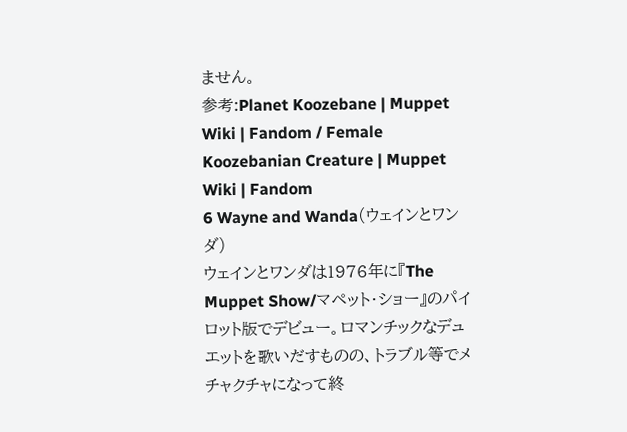ません。
参考:Planet Koozebane | Muppet Wiki | Fandom / Female Koozebanian Creature | Muppet Wiki | Fandom
6 Wayne and Wanda(ウェインとワンダ)
ウェインとワンダは1976年に『The Muppet Show/マペット・ショー』のパイロット版でデビュー。ロマンチックなデュエットを歌いだすものの、トラブル等でメチャクチャになって終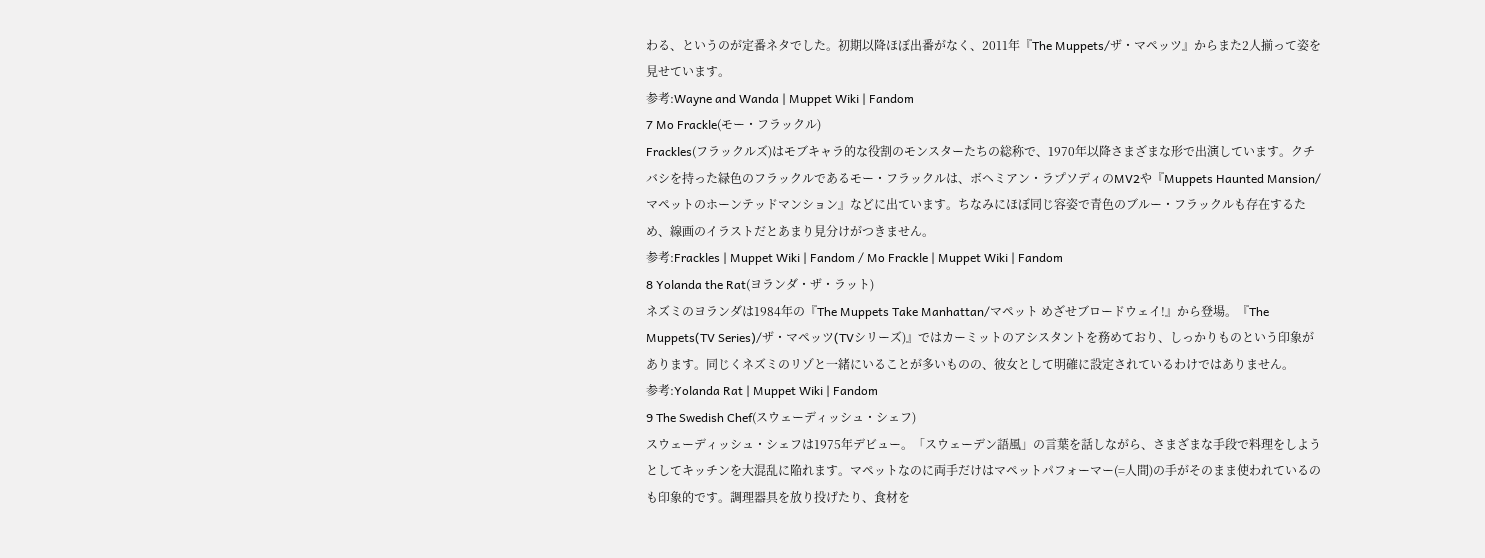わる、というのが定番ネタでした。初期以降ほぼ出番がなく、2011年『The Muppets/ザ・マペッツ』からまた2人揃って姿を見せています。
参考:Wayne and Wanda | Muppet Wiki | Fandom
7 Mo Frackle(モー・フラックル)
Frackles(フラックルズ)はモブキャラ的な役割のモンスターたちの総称で、1970年以降さまざまな形で出演しています。クチバシを持った緑色のフラックルであるモー・フラックルは、ボヘミアン・ラプソディのMV2や『Muppets Haunted Mansion/マペットのホーンテッドマンション』などに出ています。ちなみにほぼ同じ容姿で青色のブルー・フラックルも存在するため、線画のイラストだとあまり見分けがつきません。
参考:Frackles | Muppet Wiki | Fandom / Mo Frackle | Muppet Wiki | Fandom
8 Yolanda the Rat(ヨランダ・ザ・ラット)
ネズミのヨランダは1984年の『The Muppets Take Manhattan/マペット めざせブロードウェイ!』から登場。『The Muppets(TV Series)/ザ・マペッツ(TVシリーズ)』ではカーミットのアシスタントを務めており、しっかりものという印象があります。同じくネズミのリゾと一緒にいることが多いものの、彼女として明確に設定されているわけではありません。
参考:Yolanda Rat | Muppet Wiki | Fandom
9 The Swedish Chef(スウェーディッシュ・シェフ)
スウェーディッシュ・シェフは1975年デビュー。「スウェーデン語風」の言葉を話しながら、さまざまな手段で料理をしようとしてキッチンを大混乱に陥れます。マペットなのに両手だけはマペットパフォーマー(=人間)の手がそのまま使われているのも印象的です。調理器具を放り投げたり、食材を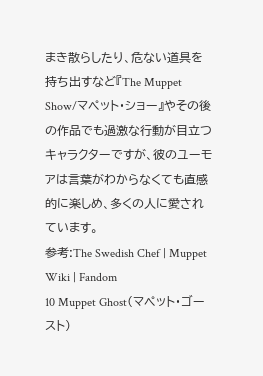まき散らしたり、危ない道具を持ち出すなど『The Muppet Show/マペット・ショー』やその後の作品でも過激な行動が目立つキャラクターですが、彼のユーモアは言葉がわからなくても直感的に楽しめ、多くの人に愛されています。
参考:The Swedish Chef | Muppet Wiki | Fandom
10 Muppet Ghost(マペット・ゴースト)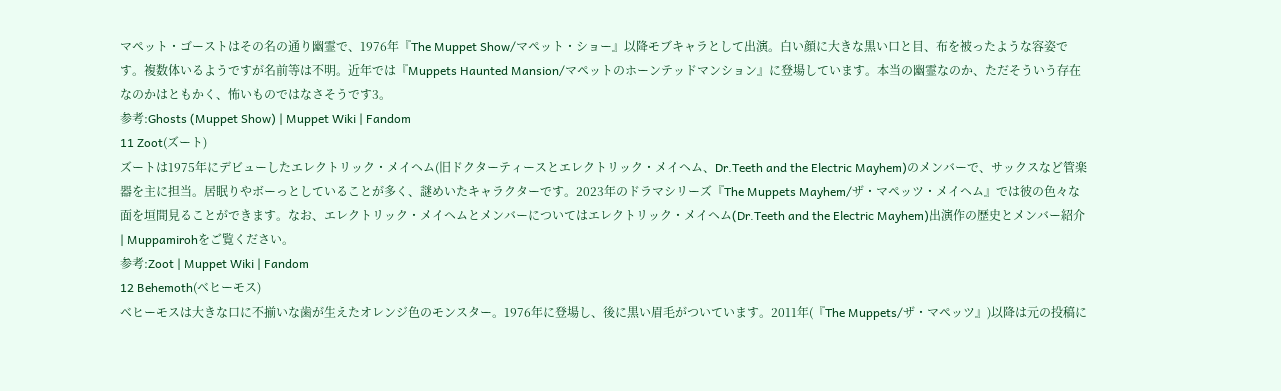マペット・ゴーストはその名の通り幽霊で、1976年『The Muppet Show/マペット・ショー』以降モブキャラとして出演。白い顔に大きな黒い口と目、布を被ったような容姿です。複数体いるようですが名前等は不明。近年では『Muppets Haunted Mansion/マペットのホーンテッドマンション』に登場しています。本当の幽霊なのか、ただそういう存在なのかはともかく、怖いものではなさそうです3。
参考:Ghosts (Muppet Show) | Muppet Wiki | Fandom
11 Zoot(ズート)
ズートは1975年にデビューしたエレクトリック・メイヘム(旧ドクターティースとエレクトリック・メイヘム、Dr.Teeth and the Electric Mayhem)のメンバーで、サックスなど管楽器を主に担当。居眠りやボーっとしていることが多く、謎めいたキャラクターです。2023年のドラマシリーズ『The Muppets Mayhem/ザ・マペッツ・メイヘム』では彼の色々な面を垣間見ることができます。なお、エレクトリック・メイヘムとメンバーについてはエレクトリック・メイヘム(Dr.Teeth and the Electric Mayhem)出演作の歴史とメンバー紹介 | Muppamirohをご覧ください。
参考:Zoot | Muppet Wiki | Fandom
12 Behemoth(ベヒーモス)
ベヒーモスは大きな口に不揃いな歯が生えたオレンジ色のモンスター。1976年に登場し、後に黒い眉毛がついています。2011年(『The Muppets/ザ・マペッツ』)以降は元の投稿に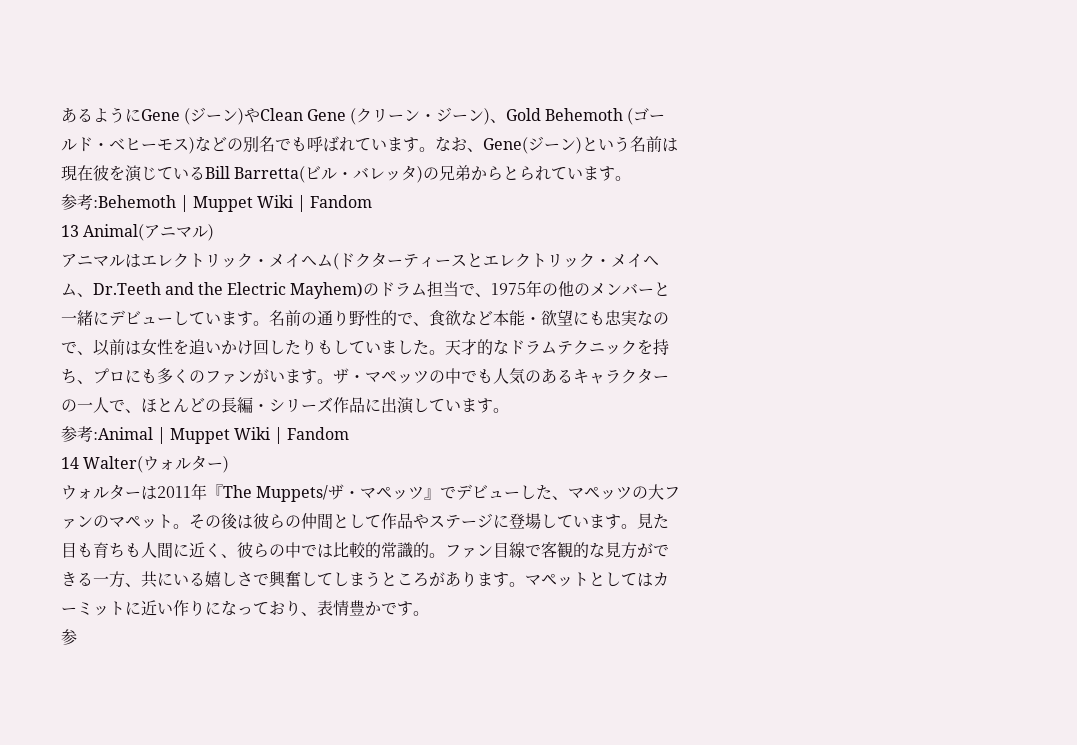あるようにGene (ジーン)やClean Gene (クリーン・ジーン)、Gold Behemoth (ゴールド・ベヒーモス)などの別名でも呼ばれています。なお、Gene(ジーン)という名前は現在彼を演じているBill Barretta(ビル・バレッタ)の兄弟からとられています。
参考:Behemoth | Muppet Wiki | Fandom
13 Animal(アニマル)
アニマルはエレクトリック・メイヘム(ドクターティースとエレクトリック・メイヘム、Dr.Teeth and the Electric Mayhem)のドラム担当で、1975年の他のメンバーと一緒にデビューしています。名前の通り野性的で、食欲など本能・欲望にも忠実なので、以前は女性を追いかけ回したりもしていました。天才的なドラムテクニックを持ち、プロにも多くのファンがいます。ザ・マペッツの中でも人気のあるキャラクターの一人で、ほとんどの長編・シリーズ作品に出演しています。
参考:Animal | Muppet Wiki | Fandom
14 Walter(ウォルター)
ウォルターは2011年『The Muppets/ザ・マペッツ』でデビューした、マペッツの大ファンのマペット。その後は彼らの仲間として作品やステージに登場しています。見た目も育ちも人間に近く、彼らの中では比較的常識的。ファン目線で客観的な見方ができる一方、共にいる嬉しさで興奮してしまうところがあります。マペットとしてはカーミットに近い作りになっており、表情豊かです。
参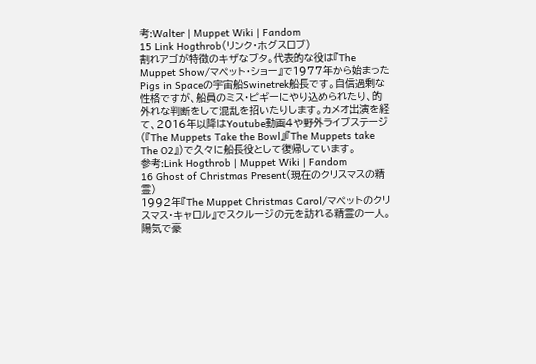考:Walter | Muppet Wiki | Fandom
15 Link Hogthrob(リンク・ホグスロブ)
割れアゴが特徴のキザなブタ。代表的な役は『The Muppet Show/マペット・ショー』で1977年から始まったPigs in Spaceの宇宙船Swinetrek船長です。自信過剰な性格ですが、船員のミス・ピギーにやり込められたり、的外れな判断をして混乱を招いたりします。カメオ出演を経て、2016年以降はYoutube動画4や野外ライブステージ(『The Muppets Take the Bowl』『The Muppets take The O2』)で久々に船長役として復帰しています。
参考:Link Hogthrob | Muppet Wiki | Fandom
16 Ghost of Christmas Present(現在のクリスマスの精霊)
1992年『The Muppet Christmas Carol/マペットのクリスマス・キャロル』でスクルージの元を訪れる精霊の一人。陽気で豪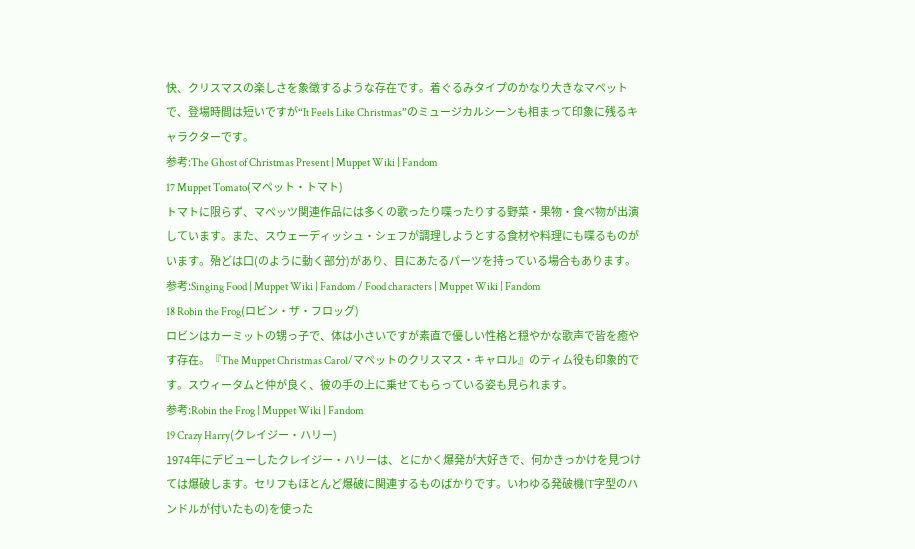快、クリスマスの楽しさを象徴するような存在です。着ぐるみタイプのかなり大きなマペットで、登場時間は短いですが“It Feels Like Christmas”のミュージカルシーンも相まって印象に残るキャラクターです。
参考:The Ghost of Christmas Present | Muppet Wiki | Fandom
17 Muppet Tomato(マペット・トマト)
トマトに限らず、マペッツ関連作品には多くの歌ったり喋ったりする野菜・果物・食べ物が出演しています。また、スウェーディッシュ・シェフが調理しようとする食材や料理にも喋るものがいます。殆どは口(のように動く部分)があり、目にあたるパーツを持っている場合もあります。
参考:Singing Food | Muppet Wiki | Fandom / Food characters | Muppet Wiki | Fandom
18 Robin the Frog(ロビン・ザ・フロッグ)
ロビンはカーミットの甥っ子で、体は小さいですが素直で優しい性格と穏やかな歌声で皆を癒やす存在。『The Muppet Christmas Carol/マペットのクリスマス・キャロル』のティム役も印象的です。スウィータムと仲が良く、彼の手の上に乗せてもらっている姿も見られます。
参考:Robin the Frog | Muppet Wiki | Fandom
19 Crazy Harry(クレイジー・ハリー)
1974年にデビューしたクレイジー・ハリーは、とにかく爆発が大好きで、何かきっかけを見つけては爆破します。セリフもほとんど爆破に関連するものばかりです。いわゆる発破機(T字型のハンドルが付いたもの)を使った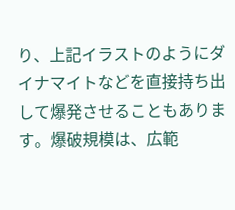り、上記イラストのようにダイナマイトなどを直接持ち出して爆発させることもあります。爆破規模は、広範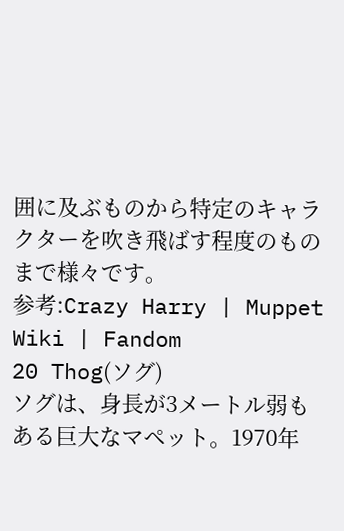囲に及ぶものから特定のキャラクターを吹き飛ばす程度のものまで様々です。
参考:Crazy Harry | Muppet Wiki | Fandom
20 Thog(ソグ)
ソグは、身長が3メートル弱もある巨大なマペット。1970年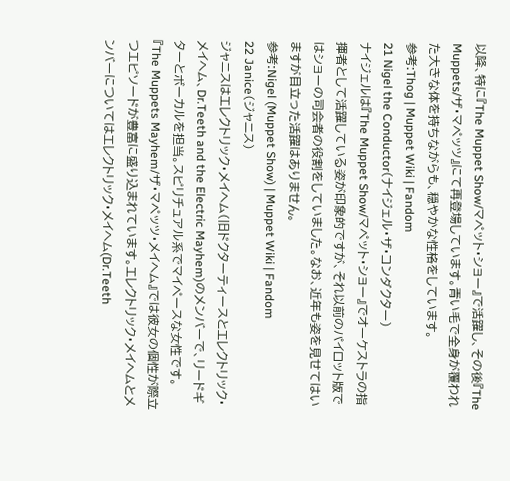以降、特に『The Muppet Show/マペット・ショー』で活躍し、その後『The Muppets/ザ・マペッツ』にて再登場しています。青い毛で全身が覆われた大きな体を持ちながらも、穏やかな性格をしています。
参考:Thog | Muppet Wiki | Fandom
21 Nigel the Conductor(ナイジェル・ザ・コンダクター)
ナイジェルは『The Muppet Show/マペット・ショー』でオーケストラの指揮者として活躍している姿が印象的ですが、それ以前のパイロット版ではショーの司会者の役割をしていました。なお、近年も姿を見せてはいますが目立った活躍はありません。
参考:Nigel (Muppet Show) | Muppet Wiki | Fandom
22 Janice(ジャニス)
ジャニスはエレクトリック・メイヘム(旧ドクターティースとエレクトリック・メイヘム、Dr.Teeth and the Electric Mayhem)のメンバーで、リードギターとボーカルを担当。スピリチュアル系でマイペースな女性です。『The Muppets Mayhem/ザ・マペッツ・メイヘム』では彼女の個性が際立つエピソードが豊富に盛り込まれています。エレクトリック・メイヘムとメンバーについてはエレクトリック・メイヘム(Dr.Teeth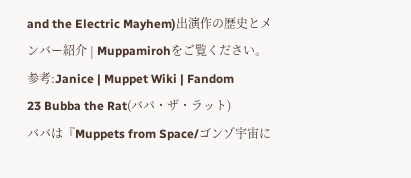and the Electric Mayhem)出演作の歴史とメンバー紹介 | Muppamirohをご覧ください。
参考:Janice | Muppet Wiki | Fandom
23 Bubba the Rat(ババ・ザ・ラット)
ババは『Muppets from Space/ゴンゾ宇宙に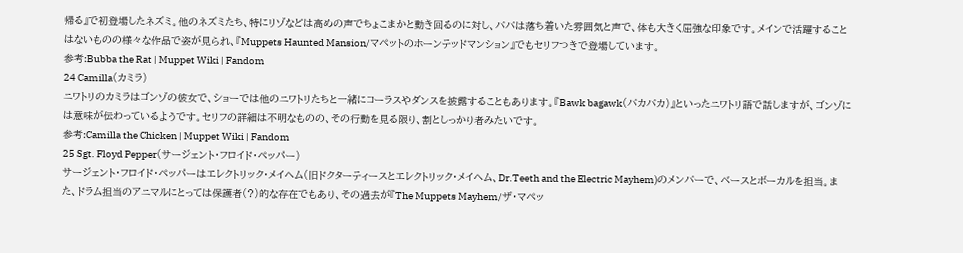帰る』で初登場したネズミ。他のネズミたち、特にリゾなどは高めの声でちょこまかと動き回るのに対し、ババは落ち着いた雰囲気と声で、体も大きく屈強な印象です。メインで活躍することはないものの様々な作品で姿が見られ、『Muppets Haunted Mansion/マペットのホーンテッドマンション』でもセリフつきで登場しています。
参考:Bubba the Rat | Muppet Wiki | Fandom
24 Camilla(カミラ)
ニワトリのカミラはゴンゾの彼女で、ショーでは他のニワトリたちと一緒にコーラスやダンスを披露することもあります。『Bawk bagawk(バカバカ)』といったニワトリ語で話しますが、ゴンゾには意味が伝わっているようです。セリフの詳細は不明なものの、その行動を見る限り、割としっかり者みたいです。
参考:Camilla the Chicken | Muppet Wiki | Fandom
25 Sgt. Floyd Pepper(サージェント・フロイド・ペッパー)
サージェント・フロイド・ペッパーはエレクトリック・メイヘム(旧ドクターティースとエレクトリック・メイヘム、Dr.Teeth and the Electric Mayhem)のメンバーで、ベースとボーカルを担当。また、ドラム担当のアニマルにとっては保護者(?)的な存在でもあり、その過去が『The Muppets Mayhem/ザ・マペッ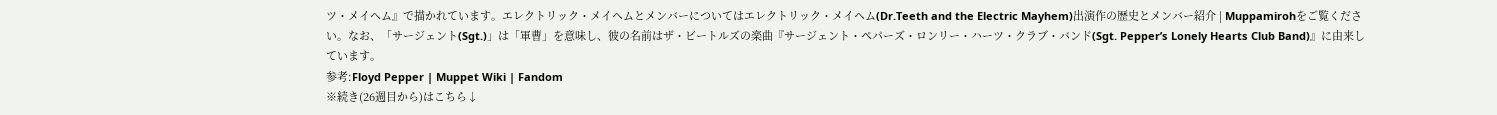ツ・メイヘム』で描かれています。エレクトリック・メイヘムとメンバーについてはエレクトリック・メイヘム(Dr.Teeth and the Electric Mayhem)出演作の歴史とメンバー紹介 | Muppamirohをご覧ください。なお、「サージェント(Sgt.)」は「軍曹」を意味し、彼の名前はザ・ビートルズの楽曲『サージェント・ペパーズ・ロンリー・ハーツ・クラブ・バンド(Sgt. Pepper’s Lonely Hearts Club Band)』に由来しています。
参考:Floyd Pepper | Muppet Wiki | Fandom
※続き(26週目から)はこちら↓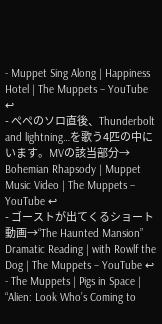- Muppet Sing Along | Happiness Hotel | The Muppets – YouTube ↩
- ぺぺのソロ直後、Thunderbolt and lightning…を歌う4匹の中にいます。MVの該当部分→ Bohemian Rhapsody | Muppet Music Video | The Muppets – YouTube ↩
- ゴーストが出てくるショート動画→“The Haunted Mansion” Dramatic Reading | with Rowlf the Dog | The Muppets – YouTube ↩
- The Muppets | Pigs in Space | “Alien: Look Who’s Coming to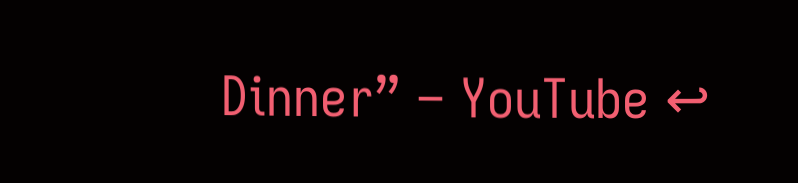Dinner” – YouTube ↩